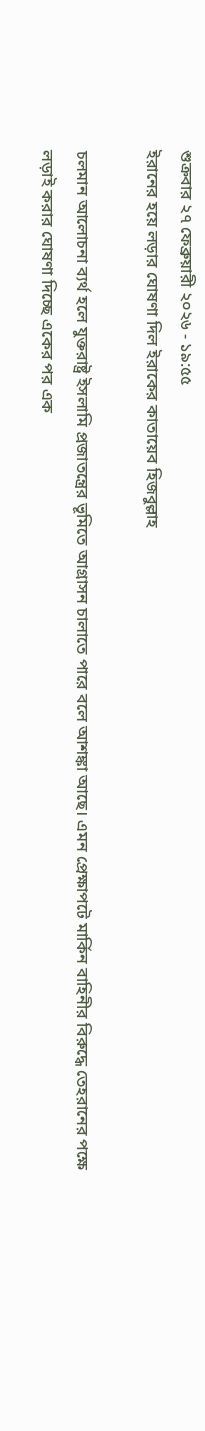শুক্রবার ২৭ ফেব্রুয়ারী ২০২৬ - ১৯:৫৫
ইরানের হয়ে লড়ার ঘোষণা দিল ইরাকের কাতায়েব হিজবুল্লাহ

চলমান আলোচনা ব্যর্থ হলে যুক্তরাষ্ট্র ইসলামি প্রজাতন্ত্রের ভূমিতে আগ্রাসন চালাতে পারে বলে আশঙ্কা আছে। এমন প্রেক্ষাপটে মার্কিন বাহিনীর বিরুদ্ধে তেহরানের পক্ষে লড়াই করার ঘোষণা দিচ্ছে একের পর এক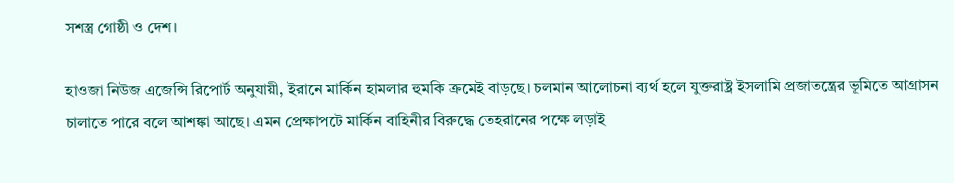সশস্ত্র গোষ্ঠী ও দেশ।

হাওজা নিউজ এজেন্সি রিপোর্ট অনুযায়ী, ইরানে মার্কিন হামলার হুমকি ক্রমেই বাড়ছে। চলমান আলোচনা ব্যর্থ হলে যুক্তরাষ্ট্র ইসলামি প্রজাতন্ত্রের ভূমিতে আগ্রাসন চালাতে পারে বলে আশঙ্কা আছে। এমন প্রেক্ষাপটে মার্কিন বাহিনীর বিরুদ্ধে তেহরানের পক্ষে লড়াই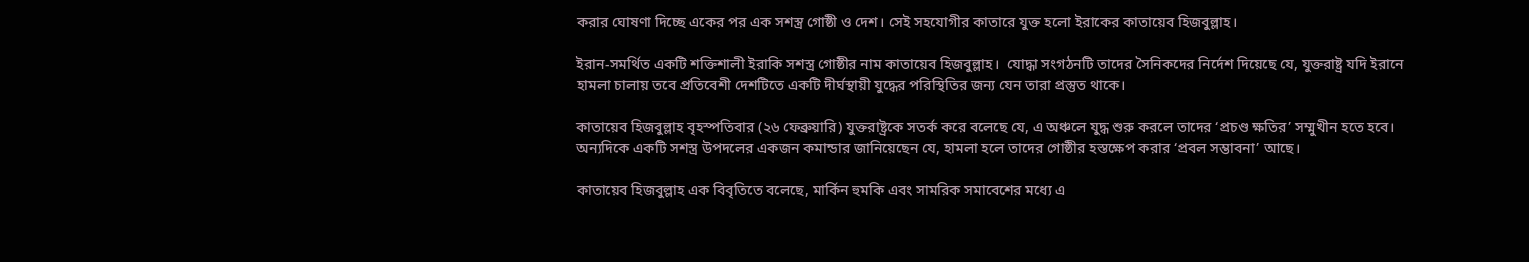করার ঘোষণা দিচ্ছে একের পর এক সশস্ত্র গোষ্ঠী ও দেশ। সেই সহযোগীর কাতারে যুক্ত হলো ইরাকের কাতায়েব হিজবুল্লাহ।

ইরান-সমর্থিত একটি শক্তিশালী ইরাকি সশস্ত্র গোষ্ঠীর নাম কাতায়েব হিজবুল্লাহ।  যোদ্ধা সংগঠনটি তাদের সৈনিকদের নির্দেশ দিয়েছে যে, যুক্তরাষ্ট্র যদি ইরানে হামলা চালায় তবে প্রতিবেশী দেশটিতে একটি দীর্ঘস্থায়ী যুদ্ধের পরিস্থিতির জন্য যেন তারা প্রস্তুত থাকে।

কাতায়েব হিজবুল্লাহ বৃহস্পতিবার (২৬ ফেব্রুয়ারি) যুক্তরাষ্ট্রকে সতর্ক করে বলেছে যে, এ অঞ্চলে যুদ্ধ শুরু করলে তাদের ‘প্রচণ্ড ক্ষতির’ সম্মুখীন হতে হবে। অন্যদিকে একটি সশস্ত্র উপদলের একজন কমান্ডার জানিয়েছেন যে, হামলা হলে তাদের গোষ্ঠীর হস্তক্ষেপ করার ‘প্রবল সম্ভাবনা’ আছে।

কাতায়েব হিজবুল্লাহ এক বিবৃতিতে বলেছে, মার্কিন হুমকি এবং সামরিক সমাবেশের মধ্যে এ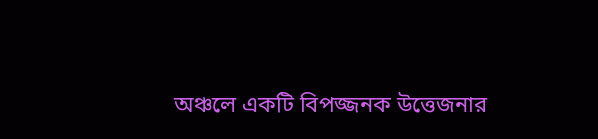অঞ্চলে একটি বিপজ্জনক উত্তেজনার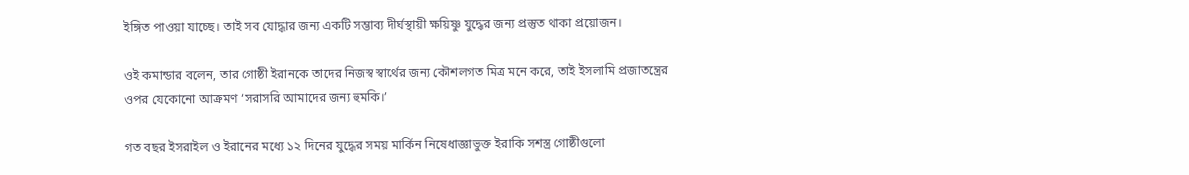ইঙ্গিত পাওয়া যাচ্ছে। তাই সব যোদ্ধার জন্য একটি সম্ভাব্য দীর্ঘস্থায়ী ক্ষয়িষ্ণু যুদ্ধের জন্য প্রস্তুত থাকা প্রয়োজন।

ওই কমান্ডার বলেন, তার গোষ্ঠী ইরানকে তাদের নিজস্ব স্বার্থের জন্য কৌশলগত মিত্র মনে করে, তাই ইসলামি প্রজাতন্ত্রের ওপর যেকোনো আক্রমণ ‘সরাসরি আমাদের জন্য হুমকি।’

গত বছর ইসরাইল ও ইরানের মধ্যে ১২ দিনের যুদ্ধের সময় মার্কিন নিষেধাজ্ঞাভুক্ত ইরাকি সশস্ত্র গোষ্ঠীগুলো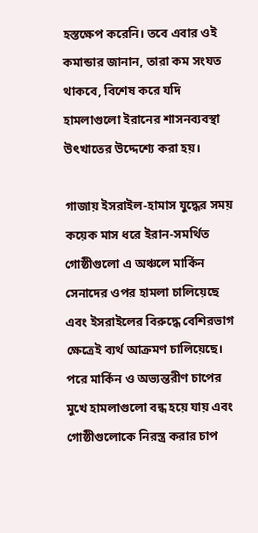হস্তক্ষেপ করেনি। তবে এবার ওই কমান্ডার জানান, তারা কম সংযত থাকবে, বিশেষ করে যদি হামলাগুলো ইরানের শাসনব্যবস্থা উৎখাতের উদ্দেশ্যে করা হয়।

গাজায় ইসরাইল-হামাস যুদ্ধের সময় কয়েক মাস ধরে ইরান-সমর্থিত গোষ্ঠীগুলো এ অঞ্চলে মার্কিন সেনাদের ওপর হামলা চালিয়েছে এবং ইসরাইলের বিরুদ্ধে বেশিরভাগ ক্ষেত্রেই ব্যর্থ আক্রমণ চালিয়েছে। পরে মার্কিন ও অভ্যন্তরীণ চাপের মুখে হামলাগুলো বন্ধ হয়ে যায় এবং গোষ্ঠীগুলোকে নিরস্ত্র করার চাপ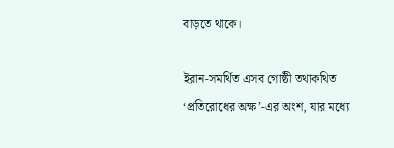বাড়তে থাকে।

ইরান-সমর্থিত এসব গোষ্ঠী তথাকথিত ‘প্রতিরোধের অক্ষ’-এর অংশ, যার মধ্যে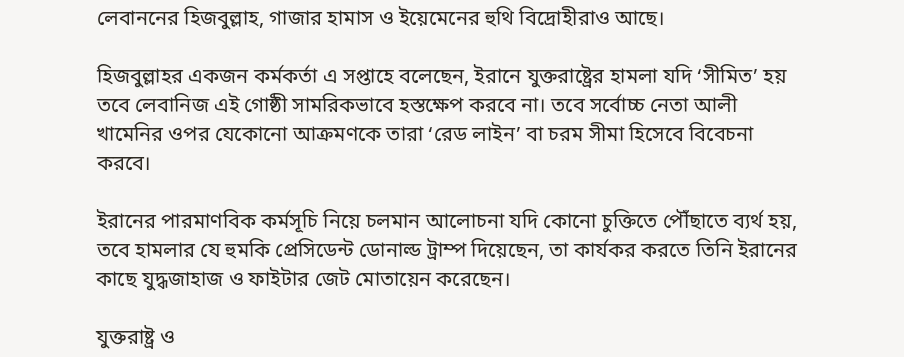লেবাননের হিজবুল্লাহ, গাজার হামাস ও ইয়েমেনের হুথি বিদ্রোহীরাও আছে।

হিজবুল্লাহর একজন কর্মকর্তা এ সপ্তাহে বলেছেন, ইরানে যুক্তরাষ্ট্রের হামলা যদি ‘সীমিত’ হয় তবে লেবানিজ এই গোষ্ঠী সামরিকভাবে হস্তক্ষেপ করবে না। তবে সর্বোচ্চ নেতা আলী খামেনির ওপর যেকোনো আক্রমণকে তারা ‘রেড লাইন’ বা চরম সীমা হিসেবে বিবেচনা করবে।

ইরানের পারমাণবিক কর্মসূচি নিয়ে চলমান আলোচনা যদি কোনো চুক্তিতে পৌঁছাতে ব্যর্থ হয়, তবে হামলার যে হুমকি প্রেসিডেন্ট ডোনাল্ড ট্রাম্প দিয়েছেন, তা কার্যকর করতে তিনি ইরানের কাছে যুদ্ধজাহাজ ও ফাইটার জেট মোতায়েন করেছেন।

যুক্তরাষ্ট্র ও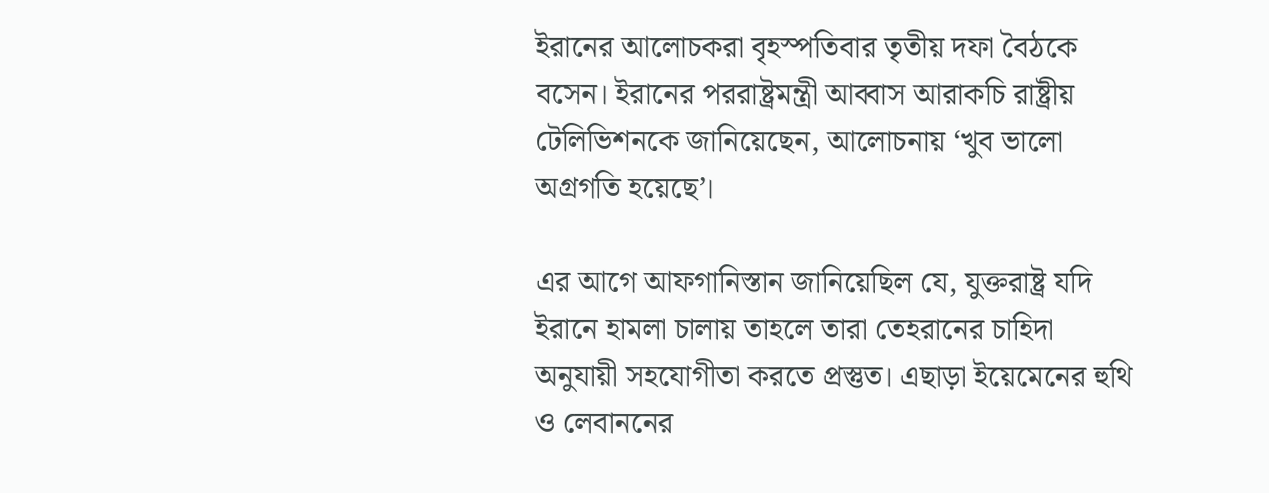ইরানের আলোচকরা বৃহস্পতিবার তৃতীয় দফা বৈঠকে বসেন। ইরানের পররাষ্ট্রমন্ত্রী আব্বাস আরাকচি রাষ্ট্রীয় টেলিভিশনকে জানিয়েছেন, আলোচনায় ‘খুব ভালো অগ্রগতি হয়েছে’।

এর আগে আফগানিস্তান জানিয়েছিল যে, যুক্তরাষ্ট্র যদি ইরানে হামলা চালায় তাহলে তারা তেহরানের চাহিদা অনুযায়ী সহযোগীতা করতে প্রস্তুত। এছাড়া ইয়েমেনের হুথি ও লেবাননের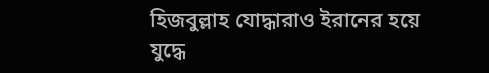হিজবুল্লাহ যোদ্ধারাও ইরানের হয়ে যুদ্ধে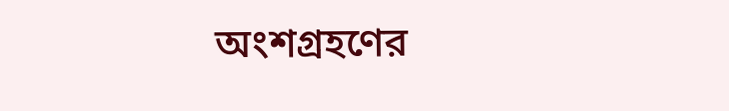অংশগ্রহণের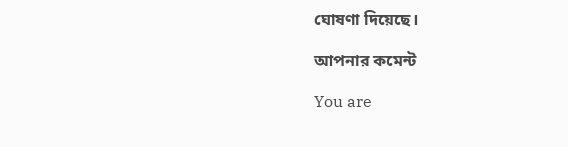ঘোষণা দিয়েছে।

আপনার কমেন্ট

You are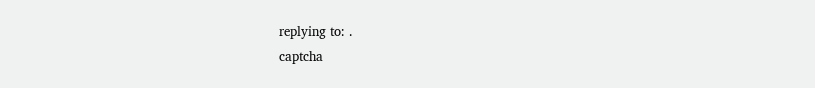replying to: .
captcha